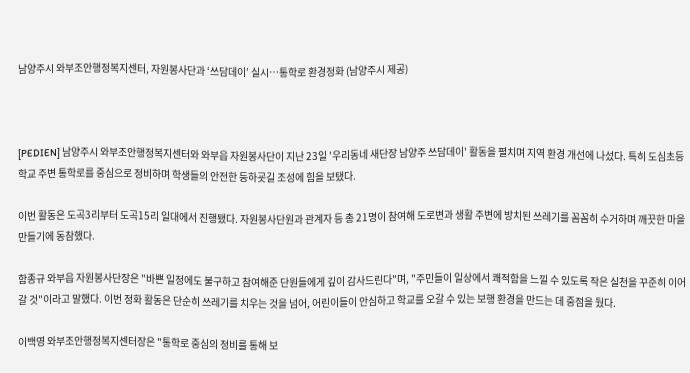남양주시 와부조안행정복지센터, 자원봉사단과 ‘쓰담데이’ 실시…통학로 환경정화 (남양주시 제공)



[PEDIEN] 남양주시 와부조안행정복지센터와 와부읍 자원봉사단이 지난 23일 '우리동네 새단장 남양주 쓰담데이' 활동을 펼치며 지역 환경 개선에 나섰다. 특히 도심초등학교 주변 통학로를 중심으로 정비하며 학생들의 안전한 등하굣길 조성에 힘을 보탰다.

이번 활동은 도곡3리부터 도곡15리 일대에서 진행됐다. 자원봉사단원과 관계자 등 총 21명이 참여해 도로변과 생활 주변에 방치된 쓰레기를 꼼꼼히 수거하며 깨끗한 마을 만들기에 동참했다.

함종규 와부읍 자원봉사단장은 "바쁜 일정에도 불구하고 참여해준 단원들에게 깊이 감사드린다"며, "주민들이 일상에서 쾌적함을 느낄 수 있도록 작은 실천을 꾸준히 이어갈 것"이라고 말했다. 이번 정화 활동은 단순히 쓰레기를 치우는 것을 넘어, 어린이들이 안심하고 학교를 오갈 수 있는 보행 환경을 만드는 데 중점을 뒀다.

이백영 와부조안행정복지센터장은 "통학로 중심의 정비를 통해 보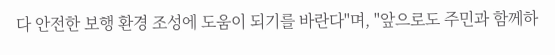다 안전한 보행 환경 조성에 도움이 되기를 바란다"며, "앞으로도 주민과 함께하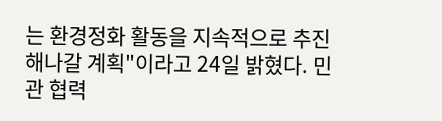는 환경정화 활동을 지속적으로 추진해나갈 계획"이라고 24일 밝혔다. 민관 협력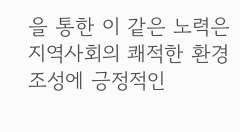을 통한 이 같은 노력은 지역사회의 쾌적한 환경 조성에 긍정적인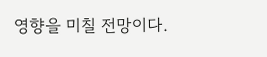영향을 미칠 전망이다.